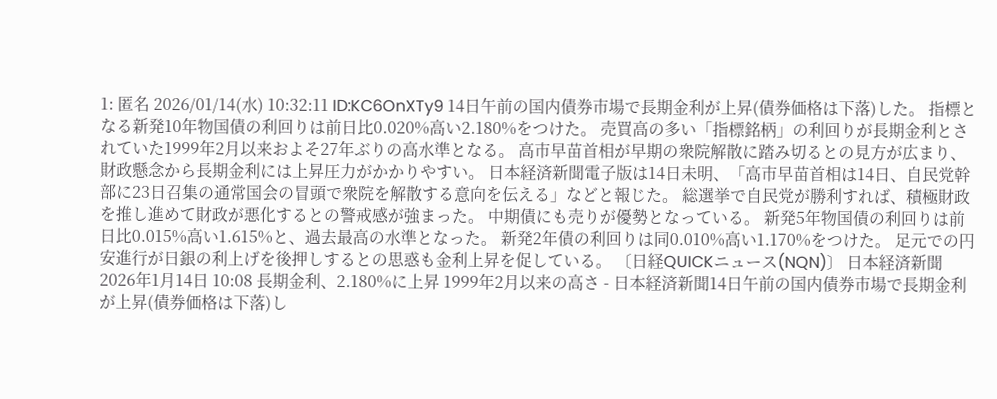1: 匿名 2026/01/14(水) 10:32:11 ID:KC6OnXTy9 14日午前の国内債券市場で長期金利が上昇(債券価格は下落)した。 指標となる新発10年物国債の利回りは前日比0.020%高い2.180%をつけた。 売買高の多い「指標銘柄」の利回りが長期金利とされていた1999年2月以来およそ27年ぶりの高水準となる。 高市早苗首相が早期の衆院解散に踏み切るとの見方が広まり、財政懸念から長期金利には上昇圧力がかかりやすい。 日本経済新聞電子版は14日未明、「高市早苗首相は14日、自民党幹部に23日召集の通常国会の冒頭で衆院を解散する意向を伝える」などと報じた。 総選挙で自民党が勝利すれば、積極財政を推し進めて財政が悪化するとの警戒感が強まった。 中期債にも売りが優勢となっている。 新発5年物国債の利回りは前日比0.015%高い1.615%と、過去最高の水準となった。 新発2年債の利回りは同0.010%高い1.170%をつけた。 足元での円安進行が日銀の利上げを後押しするとの思惑も金利上昇を促している。 〔日経QUICKニュース(NQN)〕 日本経済新聞 2026年1月14日 10:08 長期金利、2.180%に上昇 1999年2月以来の高さ - 日本経済新聞14日午前の国内債券市場で長期金利が上昇(債券価格は下落)し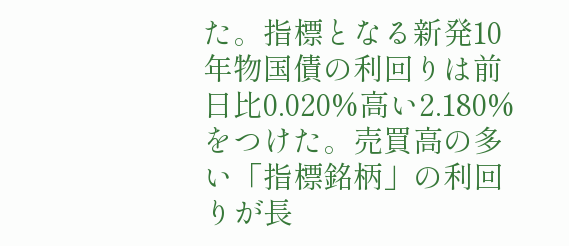た。指標となる新発10年物国債の利回りは前日比0.020%高い2.180%をつけた。売買高の多い「指標銘柄」の利回りが長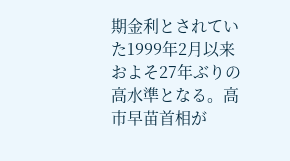期金利とされていた1999年2月以来およそ27年ぶりの高水準となる。高市早苗首相が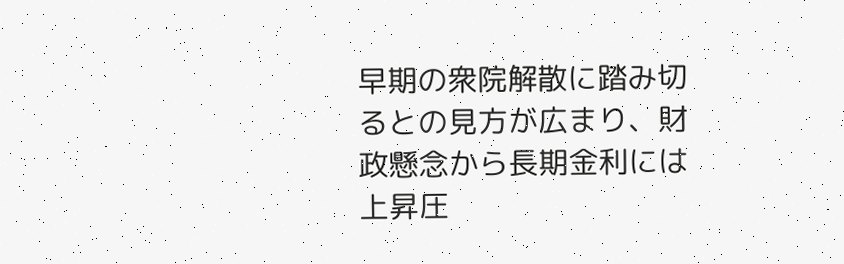早期の衆院解散に踏み切るとの見方が広まり、財政懸念から長期金利には上昇圧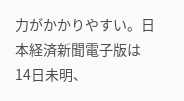力がかかりやすい。日本経済新聞電子版は14日未明、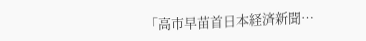「高市早苗首日本経済新聞…